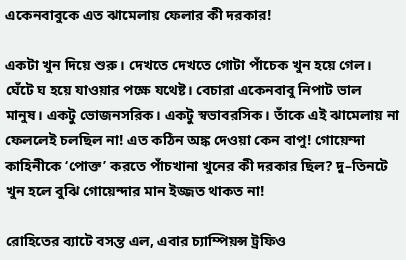একেনবাবুকে এত ঝামেলায় ফেলার কী দরকার!

একটা খুন দিয়ে শুরু। দেখতে দেখতে গোটা পাঁচেক খুন হয়ে গেল। ঘেঁটে ঘ হয়ে যাওয়ার পক্ষে যথেষ্ট। বেচারা একেনবাবু নিপাট ভাল মানুষ। একটু ভোজনসরিক। একটু স্বভাবরসিক। তাঁকে এই ঝামেলায় না ফেললেই চলছিল না! এত কঠিন অঙ্ক দেওয়া কেন বাপু! গোয়েন্দা কাহিনীকে ‘পোক্ত’ করতে পাঁচখানা খুনের কী দরকার ছিল? দু–তিনটে খুন হলে বুঝি গোয়েন্দার মান ইজ্জত থাকত না!

রোহিতের ব্যাটে বসন্ত এল, এবার চ্যাম্পিয়ন্স ট্রফিও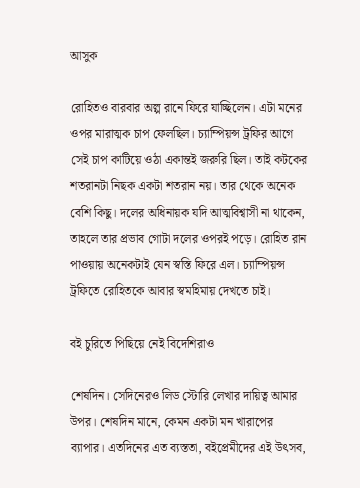আসুক

রোহিতও বারবার অল্প রানে ফিরে যাচ্ছিলেন। এটা মনের ওপর মারাত্মক চাপ ফেলছিল। চ্যাম্পিয়ন্স ট্রফির আগে সেই চাপ কাটিয়ে ওঠা একান্তই জরুরি ছিল। তাই কটকের শতরানটা নিছক একটা শতরান নয়। তার থেকে অনেক বেশি কিছু। দলের অধিনায়ক যদি আত্মবিশ্বাসী না থাকেন, তাহলে তার প্রভাব গোটা দলের ওপরই পড়ে। রোহিত রান পাওয়ায় অনেকটাই যেন স্বস্তি ফিরে এল। চ্যাম্পিয়ন্স ট্রফিতে রোহিতকে আবার স্বমহিমায় দেখতে চাই।

বই চুরিতে পিছিয়ে নেই বিদেশিরাও

শেষদিন। সেদিনেরও লিড স্টোরি লেখার দায়িত্ব আমার উপর। শেষদিন মানে, কেমন একটা মন খারাপের ব্যাপার। এতদিনের এত ব্যস্ততা, বইপ্রেমীদের এই উৎসব,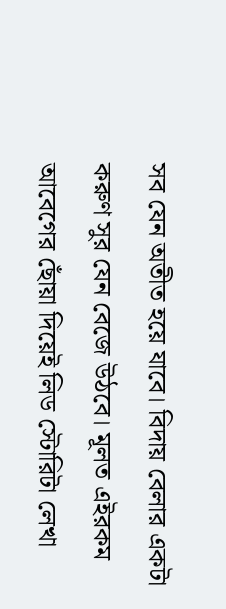সব যেন অতীত হয়ে যাবে। বিদায় বেলার একটা করুণ সুর যেন বেজে উঠবে। মূলত এইরকম আবেগের ছোঁয়া দিয়েই লিড স্টোরিটা লেখা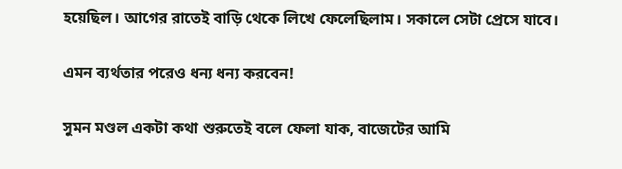হয়েছিল। আগের রাতেই বাড়ি থেকে লিখে ফেলেছিলাম। সকালে সেটা প্রেসে যাবে।

এমন ব্যর্থতার পরেও ধন্য ধন্য করবেন!

সুমন মণ্ডল একটা কথা শুরুতেই বলে ফেলা যাক, বাজেটের আমি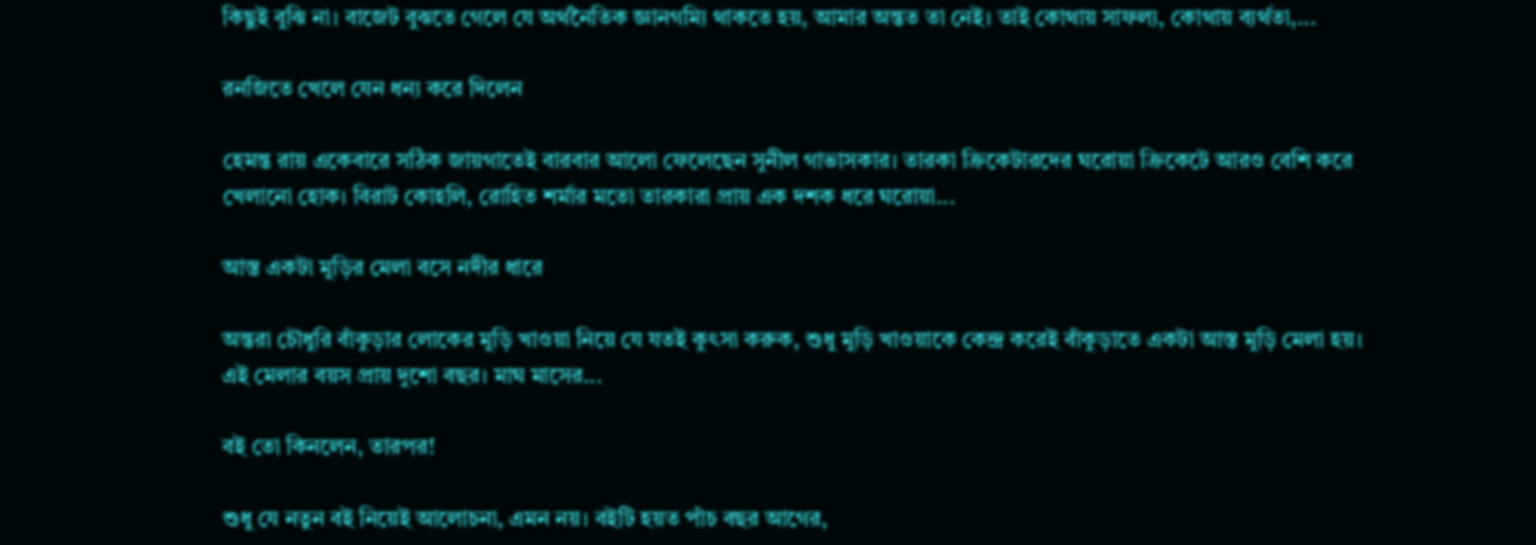কিছুই বুঝি না। বাজেট বুঝতে গেলে যে অর্থনৈতিক জ্ঞানগম্যি থাকতে হয়, আমার অন্তত তা নেই। তাই কোথায় সাফল্য, কোথায় ব্যর্থতা,...

রনজিতে খেলে যেন ধন্য করে দিলেন

হেমন্ত রায় একেবারে সঠিক জায়গাতেই বারবার আলো ফেলেছেন সুনীল গাভাসকার। তারকা ক্রিকেটারদের ঘরোয়া ক্রিকেটে আরও বেশি করে খেলানো হোক। বিরাট কোহলি, রোহিত শর্মার মতো তারকারা প্রায় এক দশক ধরে ঘরোয়া...

আস্ত একটা মুড়ির মেলা বসে নদীর ধারে

অন্তরা চৌধুরি বাঁকুড়ার লোকের মুড়ি খাওয়া নিয়ে যে যতই কুৎসা করুক, শুধু মুড়ি খাওয়াকে কেন্দ্র করেই বাঁকুড়াতে একটা আস্ত মুড়ি মেলা হয়। এই মেলার বয়স প্রায় দুশো বছর। মাঘ মাসের...

বই তো কিনলেন, তারপর!

শুধু যে নতুন বই নিয়েই আলোচনা, এমন নয়। বইটি হয়ত পাঁচ বছর আগের,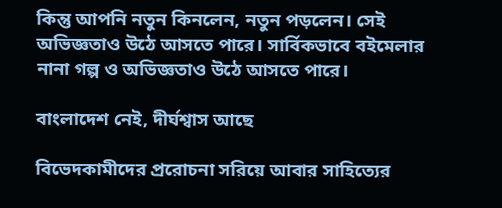কিন্তু আপনি নতুন কিনলেন, নতুন পড়লেন। সেই অভিজ্ঞতাও উঠে আসতে পারে। সার্বিকভাবে বইমেলার নানা গল্প ও অভিজ্ঞতাও উঠে আসতে পারে।

বাংলাদেশ নেই, দীর্ঘশ্বাস আছে

বিভেদকামীদের প্ররোচনা সরিয়ে আবার সাহিত্যের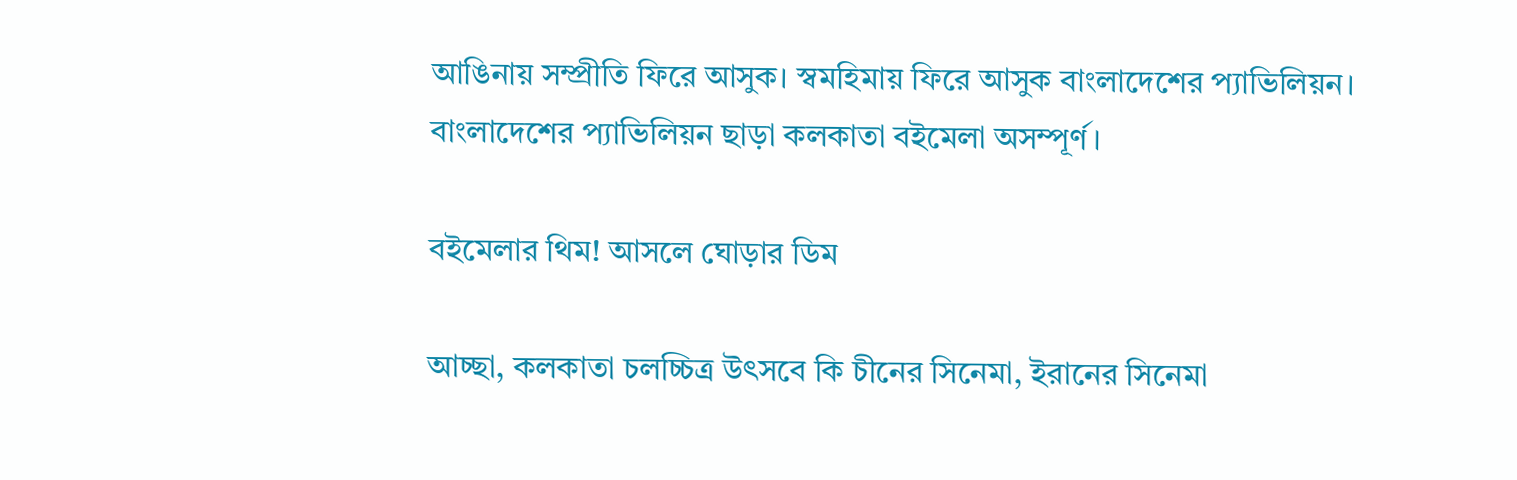আঙিনায় সম্প্রীতি ফিরে আসুক। স্বমহিমায় ফিরে আসুক বাংলাদেশের প্যাভিলিয়ন। বাংলাদেশের প্যাভিলিয়ন ছাড়া কলকাতা বইমেলা অসম্পূর্ণ।

বইমেলার থিম! আসলে ঘোড়ার ডিম

আচ্ছা, কলকাতা চলচ্চিত্র উৎসবে কি চীনের সিনেমা, ইরানের সিনেমা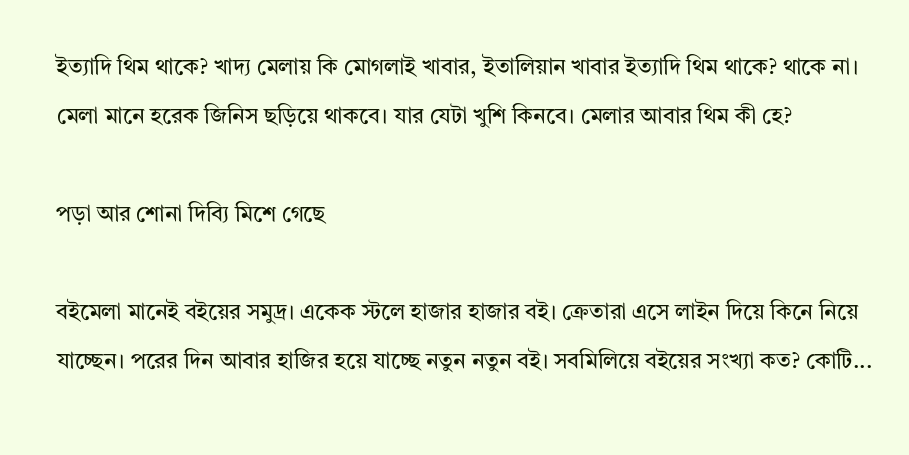ইত্যাদি থিম থাকে? খাদ্য মেলায় কি মোগলাই খাবার, ইতালিয়ান খাবার ইত্যাদি থিম থাকে? থাকে না। মেলা মানে হরেক জিনিস ছড়িয়ে থাকবে। যার যেটা খুশি কিনবে। মেলার আবার থিম কী হে?

পড়া আর শোনা দিব্যি মিশে গেছে

বইমেলা মানেই বইয়ের সমুদ্র। একেক স্টলে হাজার হাজার বই। ক্রেতারা এসে লাইন দিয়ে কিনে নিয়ে যাচ্ছেন। পরের দিন আবার হাজির হয়ে যাচ্ছে নতুন নতুন বই। সবমিলিয়ে বইয়ের সংখ্যা কত? কোটি...